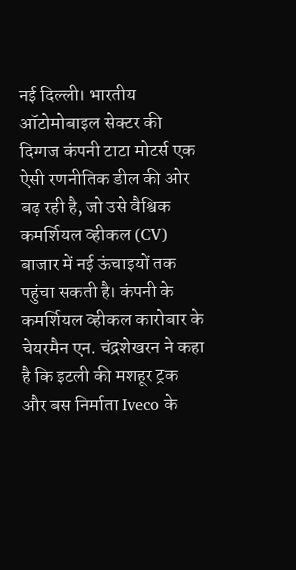नई दिल्ली। भारतीय ऑटोमोबाइल सेक्टर की दिग्गज कंपनी टाटा मोटर्स एक ऐसी रणनीतिक डील की ओर बढ़ रही है, जो उसे वैश्विक कमर्शियल व्हीकल (CV) बाजार में नई ऊंचाइयों तक पहुंचा सकती है। कंपनी के कमर्शियल व्हीकल कारोबार के चेयरमैन एन. चंद्रशेखरन ने कहा है कि इटली की मशहूर ट्रक और बस निर्माता Iveco के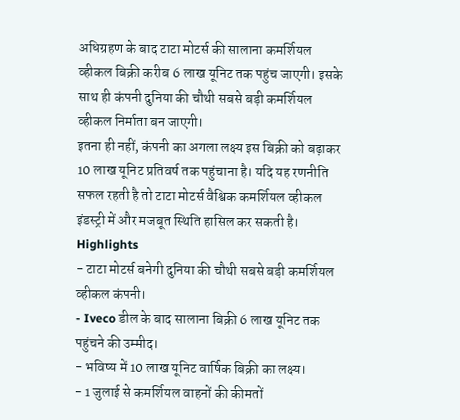अधिग्रहण के बाद टाटा मोटर्स की सालाना कमर्शियल व्हीकल बिक्री करीब 6 लाख यूनिट तक पहुंच जाएगी। इसके साथ ही कंपनी दुनिया की चौथी सबसे बड़ी कमर्शियल व्हीकल निर्माता बन जाएगी।
इतना ही नहीं, कंपनी का अगला लक्ष्य इस बिक्री को बढ़ाकर 10 लाख यूनिट प्रतिवर्ष तक पहुंचाना है। यदि यह रणनीति सफल रहती है तो टाटा मोटर्स वैश्विक कमर्शियल व्हीकल इंडस्ट्री में और मजबूत स्थिति हासिल कर सकती है।
Highlights
- टाटा मोटर्स बनेगी दुनिया की चौथी सबसे बड़ी कमर्शियल व्हीकल कंपनी।
- Iveco डील के बाद सालाना बिक्री 6 लाख यूनिट तक पहुंचने की उम्मीद।
- भविष्य में 10 लाख यूनिट वार्षिक बिक्री का लक्ष्य।
- 1 जुलाई से कमर्शियल वाहनों की कीमतों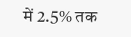में 2.5% तक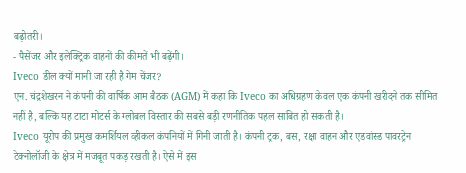बढ़ोतरी।
- पैसेंजर और इलेक्ट्रिक वाहनों की कीमतें भी बढ़ेंगी।
Iveco डील क्यों मानी जा रही है गेम चेंजर?
एन. चंद्रशेखरन ने कंपनी की वार्षिक आम बैठक (AGM) में कहा कि Iveco का अधिग्रहण केवल एक कंपनी खरीदने तक सीमित नहीं है, बल्कि यह टाटा मोटर्स के ग्लोबल विस्तार की सबसे बड़ी रणनीतिक पहल साबित हो सकती है।
Iveco यूरोप की प्रमुख कमर्शियल व्हीकल कंपनियों में गिनी जाती है। कंपनी ट्रक, बस, रक्षा वाहन और एडवांस्ड पावरट्रेन टेक्नोलॉजी के क्षेत्र में मजबूत पकड़ रखती है। ऐसे में इस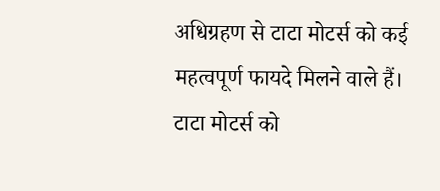अधिग्रहण से टाटा मोटर्स को कई महत्वपूर्ण फायदे मिलने वाले हैं।
टाटा मोटर्स को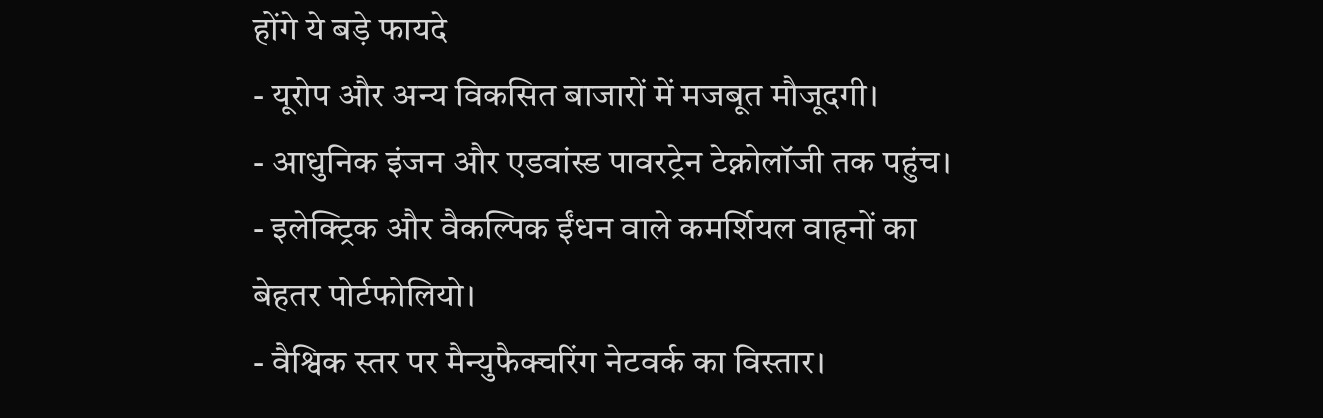होंगे ये बड़े फायदे
- यूरोप और अन्य विकसित बाजारों में मजबूत मौजूदगी।
- आधुनिक इंजन और एडवांस्ड पावरट्रेन टेक्नोलॉजी तक पहुंच।
- इलेक्ट्रिक और वैकल्पिक ईंधन वाले कमर्शियल वाहनों का बेहतर पोर्टफोलियो।
- वैश्विक स्तर पर मैन्युफैक्चरिंग नेटवर्क का विस्तार।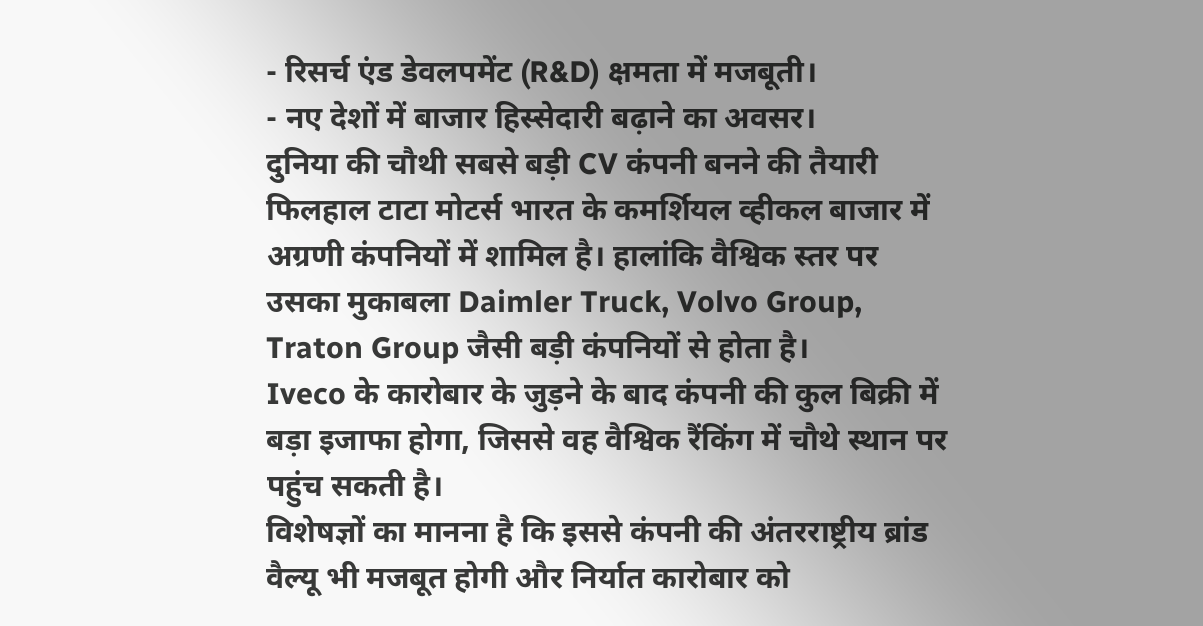- रिसर्च एंड डेवलपमेंट (R&D) क्षमता में मजबूती।
- नए देशों में बाजार हिस्सेदारी बढ़ाने का अवसर।
दुनिया की चौथी सबसे बड़ी CV कंपनी बनने की तैयारी
फिलहाल टाटा मोटर्स भारत के कमर्शियल व्हीकल बाजार में अग्रणी कंपनियों में शामिल है। हालांकि वैश्विक स्तर पर उसका मुकाबला Daimler Truck, Volvo Group, Traton Group जैसी बड़ी कंपनियों से होता है।
Iveco के कारोबार के जुड़ने के बाद कंपनी की कुल बिक्री में बड़ा इजाफा होगा, जिससे वह वैश्विक रैंकिंग में चौथे स्थान पर पहुंच सकती है।
विशेषज्ञों का मानना है कि इससे कंपनी की अंतरराष्ट्रीय ब्रांड वैल्यू भी मजबूत होगी और निर्यात कारोबार को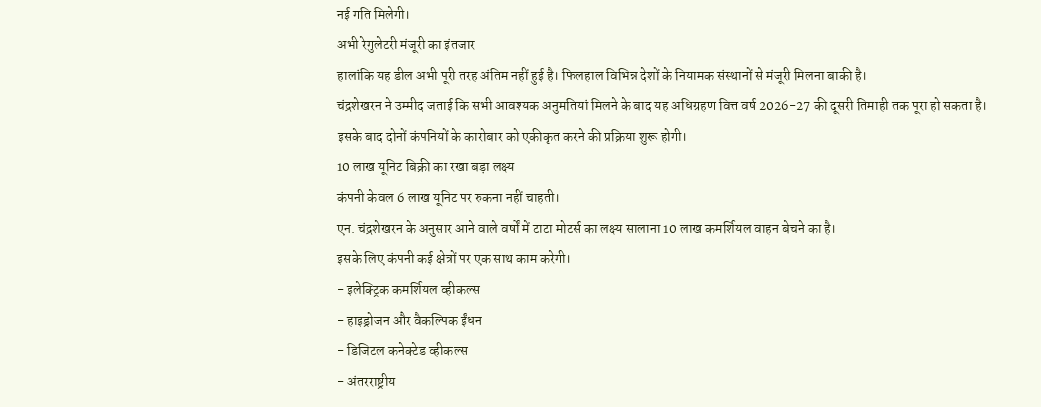नई गति मिलेगी।
अभी रेगुलेटरी मंजूरी का इंतजार
हालांकि यह डील अभी पूरी तरह अंतिम नहीं हुई है। फिलहाल विभिन्न देशों के नियामक संस्थानों से मंजूरी मिलना बाकी है।
चंद्रशेखरन ने उम्मीद जताई कि सभी आवश्यक अनुमतियां मिलने के बाद यह अधिग्रहण वित्त वर्ष 2026-27 की दूसरी तिमाही तक पूरा हो सकता है।
इसके बाद दोनों कंपनियों के कारोबार को एकीकृत करने की प्रक्रिया शुरू होगी।
10 लाख यूनिट बिक्री का रखा बड़ा लक्ष्य
कंपनी केवल 6 लाख यूनिट पर रुकना नहीं चाहती।
एन. चंद्रशेखरन के अनुसार आने वाले वर्षों में टाटा मोटर्स का लक्ष्य सालाना 10 लाख कमर्शियल वाहन बेचने का है।
इसके लिए कंपनी कई क्षेत्रों पर एक साथ काम करेगी।
- इलेक्ट्रिक कमर्शियल व्हीकल्स
- हाइड्रोजन और वैकल्पिक ईंधन
- डिजिटल कनेक्टेड व्हीकल्स
- अंतरराष्ट्रीय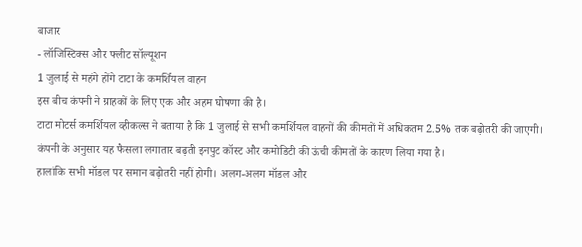बाजार
- लॉजिस्टिक्स और फ्लीट सॉल्यूशन
1 जुलाई से महंगे होंगे टाटा के कमर्शियल वाहन
इस बीच कंपनी ने ग्राहकों के लिए एक और अहम घोषणा की है।
टाटा मोटर्स कमर्शियल व्हीकल्स ने बताया है कि 1 जुलाई से सभी कमर्शियल वाहनों की कीमतों में अधिकतम 2.5% तक बढ़ोतरी की जाएगी।
कंपनी के अनुसार यह फैसला लगातार बढ़ती इनपुट कॉस्ट और कमोडिटी की ऊंची कीमतों के कारण लिया गया है।
हालांकि सभी मॉडल पर समान बढ़ोतरी नहीं होगी। अलग-अलग मॉडल और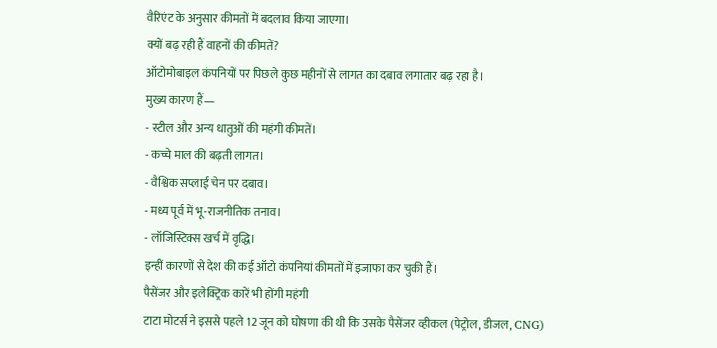वैरिएंट के अनुसार कीमतों में बदलाव किया जाएगा।
क्यों बढ़ रही हैं वाहनों की कीमतें?
ऑटोमोबाइल कंपनियों पर पिछले कुछ महीनों से लागत का दबाव लगातार बढ़ रहा है।
मुख्य कारण हैं—
- स्टील और अन्य धातुओं की महंगी कीमतें।
- कच्चे माल की बढ़ती लागत।
- वैश्विक सप्लाई चेन पर दबाव।
- मध्य पूर्व में भू-राजनीतिक तनाव।
- लॉजिस्टिक्स खर्च में वृद्धि।
इन्हीं कारणों से देश की कई ऑटो कंपनियां कीमतों में इजाफा कर चुकी हैं।
पैसेंजर और इलेक्ट्रिक कारें भी होंगी महंगी
टाटा मोटर्स ने इससे पहले 12 जून को घोषणा की थी कि उसके पैसेंजर व्हीकल (पेट्रोल, डीजल, CNG)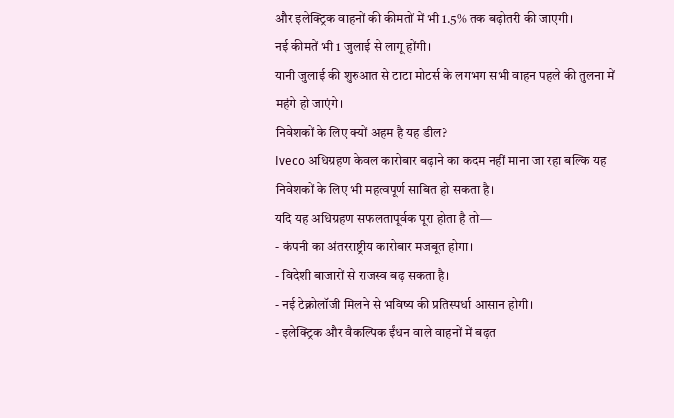और इलेक्ट्रिक वाहनों की कीमतों में भी 1.5% तक बढ़ोतरी की जाएगी।
नई कीमतें भी 1 जुलाई से लागू होंगी।
यानी जुलाई की शुरुआत से टाटा मोटर्स के लगभग सभी वाहन पहले की तुलना में महंगे हो जाएंगे।
निवेशकों के लिए क्यों अहम है यह डील?
Iveco अधिग्रहण केवल कारोबार बढ़ाने का कदम नहीं माना जा रहा बल्कि यह निवेशकों के लिए भी महत्वपूर्ण साबित हो सकता है।
यदि यह अधिग्रहण सफलतापूर्वक पूरा होता है तो—
- कंपनी का अंतरराष्ट्रीय कारोबार मजबूत होगा।
- विदेशी बाजारों से राजस्व बढ़ सकता है।
- नई टेक्नोलॉजी मिलने से भविष्य की प्रतिस्पर्धा आसान होगी।
- इलेक्ट्रिक और वैकल्पिक ईंधन वाले वाहनों में बढ़त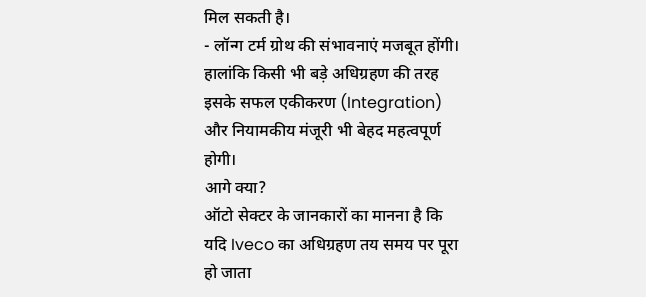मिल सकती है।
- लॉन्ग टर्म ग्रोथ की संभावनाएं मजबूत होंगी।
हालांकि किसी भी बड़े अधिग्रहण की तरह इसके सफल एकीकरण (Integration) और नियामकीय मंजूरी भी बेहद महत्वपूर्ण होगी।
आगे क्या?
ऑटो सेक्टर के जानकारों का मानना है कि यदि Iveco का अधिग्रहण तय समय पर पूरा हो जाता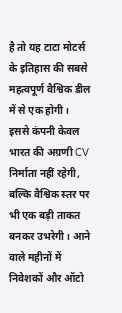है तो यह टाटा मोटर्स के इतिहास की सबसे महत्वपूर्ण वैश्विक डील में से एक होगी।
इससे कंपनी केवल भारत की अग्रणी CV निर्माता नहीं रहेगी, बल्कि वैश्विक स्तर पर भी एक बड़ी ताकत बनकर उभरेगी। आने वाले महीनों में निवेशकों और ऑटो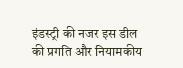इंडस्ट्री की नजर इस डील की प्रगति और नियामकीय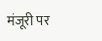मंजूरी पर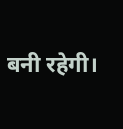बनी रहेगी।